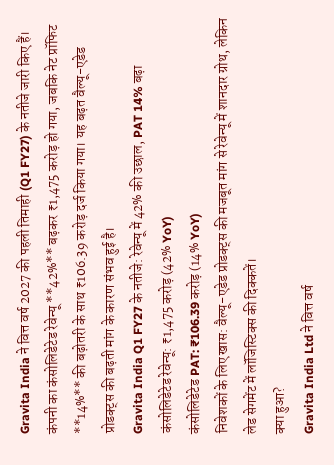Gravita India ने वित्त वर्ष 2027 की पहली तिमाही (Q1 FY27) के नतीजे जारी किए हैं। कंपनी का कंसोलिडेटेड रेवेन्यू **42%** बढ़कर ₹1,475 करोड़ हो गया, जबकि नेट प्रॉफिट **14%** की बढ़ोतरी के साथ ₹106.39 करोड़ दर्ज किया गया। यह बढ़त वैल्यू-एडेड प्रोडक्ट्स की बढ़ती मांग के कारण संभव हुई है।
Gravita India Q1 FY27 के नतीजे: रेवेन्यू में 42% की उछाल, PAT 14% बढ़ा
कंसोलिडेटेड रेवेन्यू: ₹1,475 करोड़ (42% YoY)
कंसोलिडेटेड PAT: ₹106.39 करोड़ (14% YoY)
निवेशकों के लिए खास: वैल्यू-एडेड प्रोडक्ट्स की मजबूत मांग से रेवेन्यू में शानदार ग्रोथ, लेकिन लेड सेगमेंट में लॉजिस्टिक्स की दिक्कतें।
क्या हुआ?
Gravita India Ltd ने वित्त वर्ष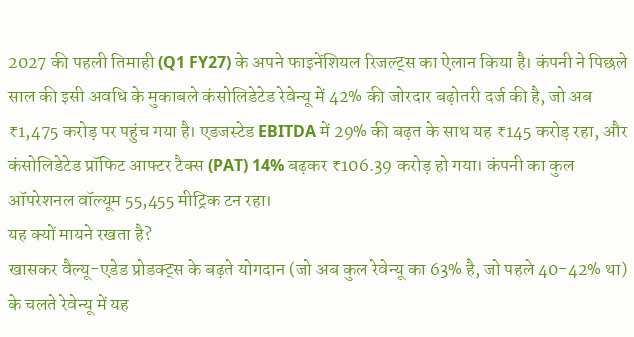2027 की पहली तिमाही (Q1 FY27) के अपने फाइनेंशियल रिजल्ट्स का ऐलान किया है। कंपनी ने पिछले साल की इसी अवधि के मुकाबले कंसोलिडेटेड रेवेन्यू में 42% की जोरदार बढ़ोतरी दर्ज की है, जो अब ₹1,475 करोड़ पर पहुंच गया है। एडजस्टेड EBITDA में 29% की बढ़त के साथ यह ₹145 करोड़ रहा, और कंसोलिडेटेड प्रॉफिट आफ्टर टैक्स (PAT) 14% बढ़कर ₹106.39 करोड़ हो गया। कंपनी का कुल ऑपरेशनल वॉल्यूम 55,455 मीट्रिक टन रहा।
यह क्यों मायने रखता है?
खासकर वैल्यू-एडेड प्रोडक्ट्स के बढ़ते योगदान (जो अब कुल रेवेन्यू का 63% है, जो पहले 40-42% था) के चलते रेवेन्यू में यह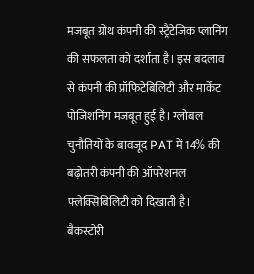मजबूत ग्रोथ कंपनी की स्ट्रैटेजिक प्लानिंग की सफलता को दर्शाता है। इस बदलाव से कंपनी की प्रॉफिटेबिलिटी और मार्केट पोजिशनिंग मजबूत हुई है। ग्लोबल चुनौतियों के बावजूद PAT में 14% की बढ़ोतरी कंपनी की ऑपरेशनल फ्लेक्सिबिलिटी को दिखाती है।
बैकस्टोरी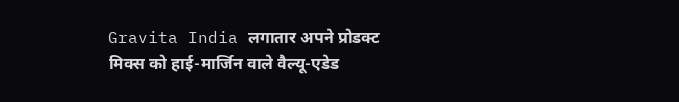Gravita India लगातार अपने प्रोडक्ट मिक्स को हाई-मार्जिन वाले वैल्यू-एडेड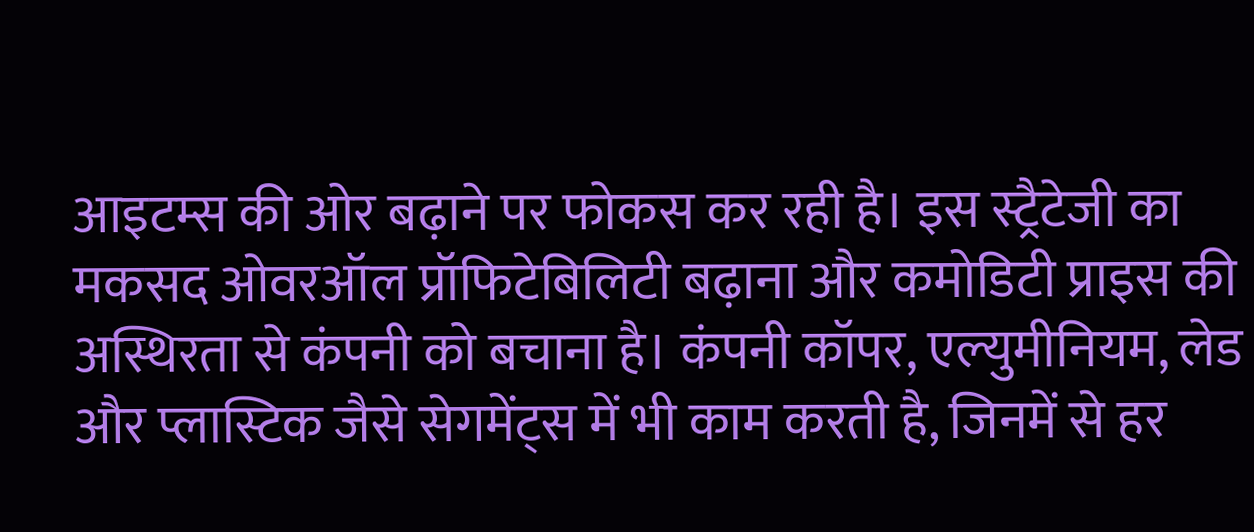आइटम्स की ओर बढ़ाने पर फोकस कर रही है। इस स्ट्रैटेजी का मकसद ओवरऑल प्रॉफिटेबिलिटी बढ़ाना और कमोडिटी प्राइस की अस्थिरता से कंपनी को बचाना है। कंपनी कॉपर, एल्युमीनियम, लेड और प्लास्टिक जैसे सेगमेंट्स में भी काम करती है, जिनमें से हर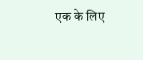एक के लिए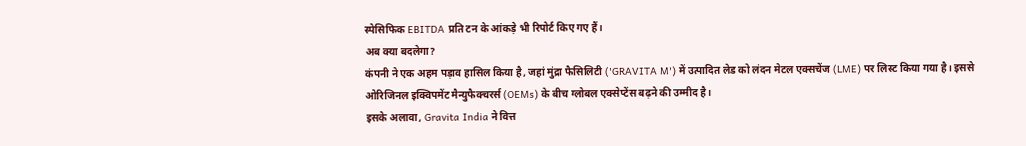स्पेसिफिक EBITDA प्रति टन के आंकड़े भी रिपोर्ट किए गए हैं।
अब क्या बदलेगा?
कंपनी ने एक अहम पड़ाव हासिल किया है, जहां मुंद्रा फैसिलिटी ('GRAVITA M') में उत्पादित लेड को लंदन मेटल एक्सचेंज (LME) पर लिस्ट किया गया है। इससे ओरिजिनल इक्विपमेंट मैन्युफैक्चरर्स (OEMs) के बीच ग्लोबल एक्सेप्टेंस बढ़ने की उम्मीद है।
इसके अलावा, Gravita India ने वित्त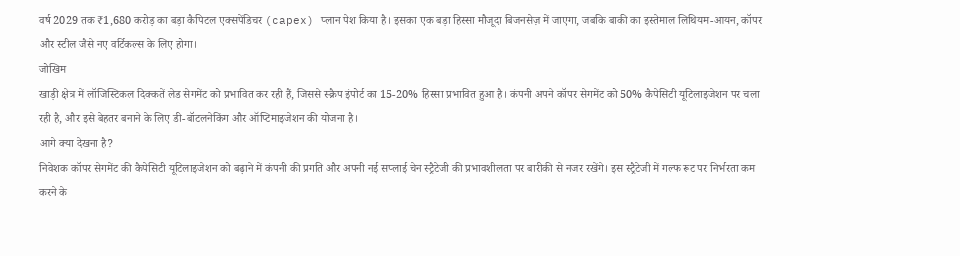वर्ष 2029 तक ₹1,680 करोड़ का बड़ा कैपिटल एक्सपेंडिचर (capex) प्लान पेश किया है। इसका एक बड़ा हिस्सा मौजूदा बिजनसेज़ में जाएगा, जबकि बाकी का इस्तेमाल लिथियम-आयन, कॉपर और स्टील जैसे नए वर्टिकल्स के लिए होगा।
जोखिम
खाड़ी क्षेत्र में लॉजिस्टिकल दिक्कतें लेड सेगमेंट को प्रभावित कर रही हैं, जिससे स्क्रैप इंपोर्ट का 15-20% हिस्सा प्रभावित हुआ है। कंपनी अपने कॉपर सेगमेंट को 50% कैपेसिटी यूटिलाइजेशन पर चला रही है, और इसे बेहतर बनाने के लिए डी-बॉटलनेकिंग और ऑप्टिमाइजेशन की योजना है।
आगे क्या देखना है?
निवेशक कॉपर सेगमेंट की कैपेसिटी यूटिलाइजेशन को बढ़ाने में कंपनी की प्रगति और अपनी नई सप्लाई चेन स्ट्रैटेजी की प्रभावशीलता पर बारीकी से नजर रखेंगे। इस स्ट्रैटेजी में गल्फ रूट पर निर्भरता कम करने के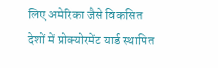लिए अमेरिका जैसे विकसित देशों में प्रोक्योरमेंट यार्ड स्थापित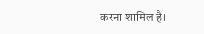करना शामिल है।